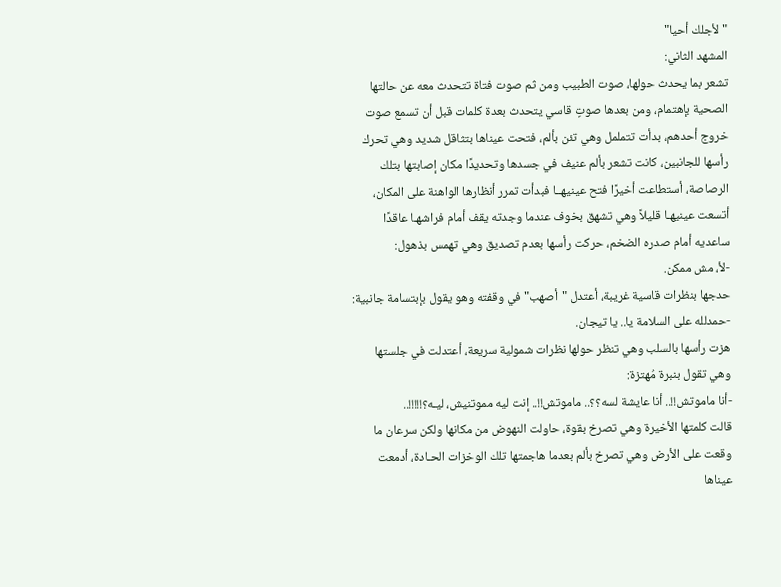"لأجلك أحيا"
المشهد الثاني:
تشعر بما يحدث حولها، صوت الطبيب ومن ثم صوت فتاة تتحدث معه عن حالتها الصحية بإهتمام، ومن بعدها صوتٍ قاسي يتحدث بعدة كلمات قبل أن تسمع صوت خروج أحدهم، بدأت تتململ وهي تئن بألم، فتحت عيناها بتثاقل شديد وهي تحرك رأسها للجانبين، كانت تشعر بألم عنيف في جسدها وتحديدًا مكان إصابتها بتلك الرصاصة، أستطاعت أخيرًا فتح عينيهــا فبدأت تمرر أنظارها الواهنة على المكان، أتسعت عينيهـا قليلاً وهي تشهق بخوف عندما وجدته يقف أمام فراشهـا عاقدًا ساعديه أمام صدره الضخم، حركت رأسها بعدم تصديق وهي تهمس بذهول:
-لأ، مش ممكن.
حدجها بنظرات قاسية غريبة، أعتدل "أصهب" في وقفته وهو يقول بإبتسامة جانبية:
-حمدلله على السلامة يا.. يا تيجان.
هزت رأسها بالسلب وهي تنظر حولها نظرات شمولية سريعة، أعتدلت في جلستها وهي تقول بنبرة مُهتزة:
-أنا ماموتش!!.. أنا عايشة لسه؟؟.. ماموتش!!.. إنت ليه مموتنيش، ليـه؟!!!!!..
قالت كلمتها الأخيرة وهي تصرخ بقوة، حاولت النهوض من مكانها ولكن سرعان ما وقعت على الأرض وهي تصرخ بألم بعدما هاجمتها تلك الوخزات الحـادة، أدمعت عيناها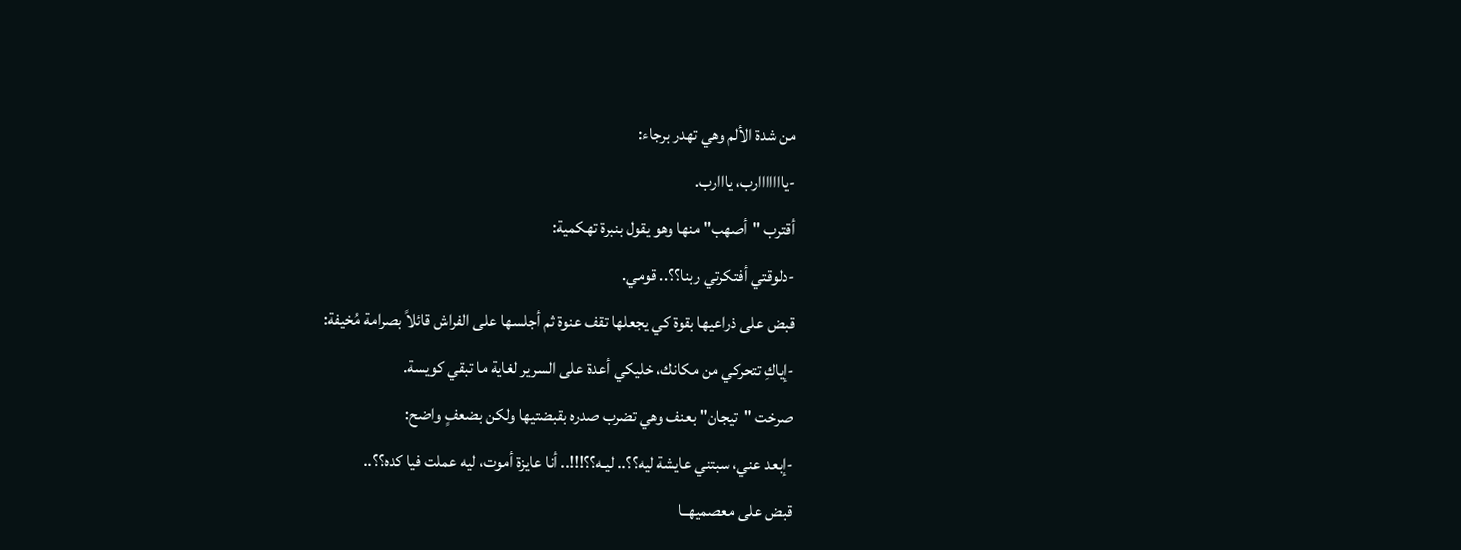من شدة الألم وهي تهدر برجاء:
-يااااااارب، يااارب.
أقترب "أصهب" منها وهو يقول بنبرة تهكمية:
-دلوقتي أفتكرتي ربنا؟؟.. قومي.
قبض على ذراعيها بقوة كي يجعلها تقف عنوة ثم أجلسها على الفراش قائلاً بصرامة مُخيفة:
-إياكِ تتحركي من مكانك، خليكي أعدة على السرير لغاية ما تبقي كويسة.
صرخت "تيجان" بعنف وهي تضرب صدره بقبضتيها ولكن بضعفٍ واضح:
-إبعد عني، سبتني عايشة ليه؟؟.. ليـه؟؟!!!.. أنا عايزة أموت، ليه عملت فيا كده؟؟..
قبض على معصميهــا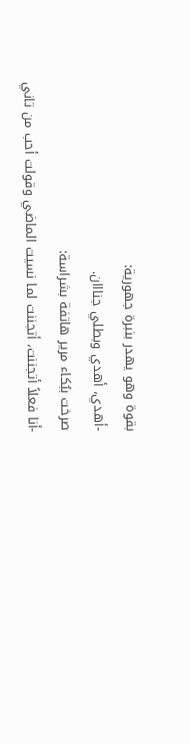بقوة وهو يهدر بنبرة جهورية:
-أهدي، أهدي وبطلي جنااان.
صرخت ببُكاء مرير هاتفة بشراسة:
-أنا فعلاً أتجننت، أتجننت لما نسيت الماضي وقولت أحب من تاني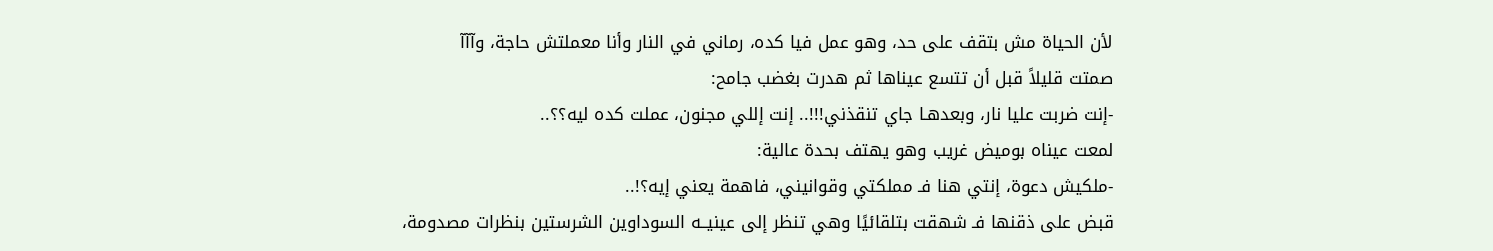لأن الحياة مش بتقف على حد، وهو عمل فيا كده، رماني في النار وأنا معملتش حاجة، وآآآ
صمتت قليلاً قبل أن تتسع عيناها ثم هدرت بغضب جامح:
-إنت ضربت عليا نار، وبعدهـا جاي تنقذني!!!.. إنت إللي مجنون، عملت كده ليه؟؟..
لمعت عيناه بوميض غريب وهو يهتف بحدة عالية:
-ملكيش دعوة، إنتي هنا فـ مملكتي وقوانيني، فاهمة يعني إيه؟!..
قبض على ذقنها فـ شهقت بتلقائيًا وهي تنظر إلى عينيــه السوداوين الشرستين بنظرات مصدومة،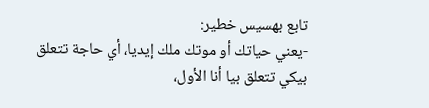تابع بهسيس خطير:
-يعني حياتك أو موتك ملك إيديا، أي حاجة تتعلق بيكي تتعلق بيا أنا الأول،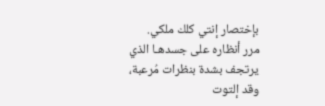بإختصار إنتي كلك ملكي.
مرر أنظاره على جسدهـا الذي يرتجف بشدة بنظرات مُرعبة، وقد إلتوت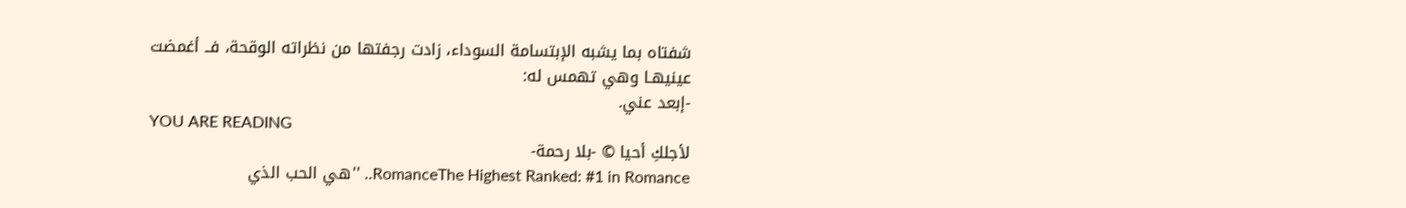شفتاه بما يشبه الإبتسامة السوداء، زادت رجفتها من نظراته الوقحة، فــ أغمضت عينيهـا وهي تهمس له:
-إبعد عني.
YOU ARE READING
لأجلكِ أحيا © -بلا رحمة-
RomanceThe Highest Ranked: #1 in Romance.. ''هي الحب الذي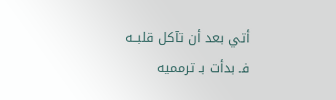أتي بعد أن تآكل قلبــه فـ بدأت بـ ترمميه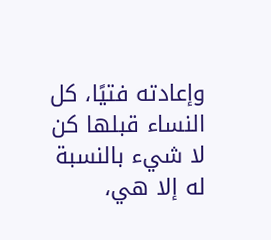وإعادته فتيًا، كل النساء قبلها كن لا شيء بالنسبة له إلا هي،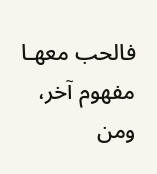فالحب معهـا مفهوم آخر، ومن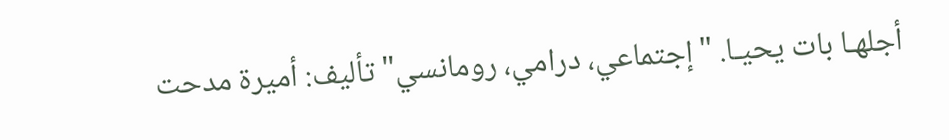أجلهـا بات يحيـا. "إجتماعي، درامي، رومانسي" تأليف: أميرة مدحت